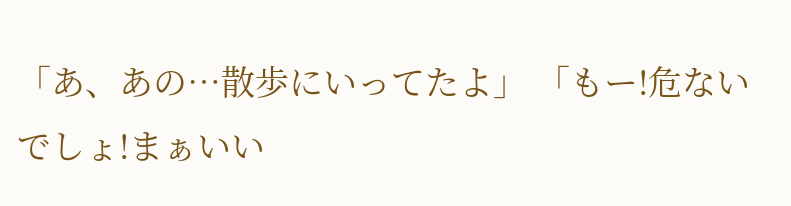「あ、あの…散歩にいってたよ」 「もー!危ないでしょ!まぁいい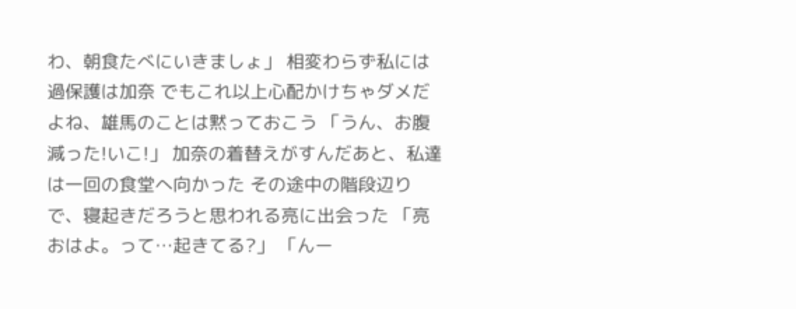わ、朝食たべにいきましょ」 相変わらず私には過保護は加奈 でもこれ以上心配かけちゃダメだよね、雄馬のことは黙っておこう 「うん、お腹減った!いこ!」 加奈の着替えがすんだあと、私達は一回の食堂へ向かった その途中の階段辺りで、寝起きだろうと思われる亮に出会った 「亮おはよ。って…起きてる?」 「んー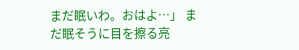まだ眠いわ。おはよ…」 まだ眠そうに目を擦る亮